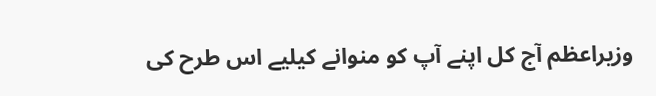وزیراعظم آج کل اپنے آپ کو منوانے کیلیے اس طرح کی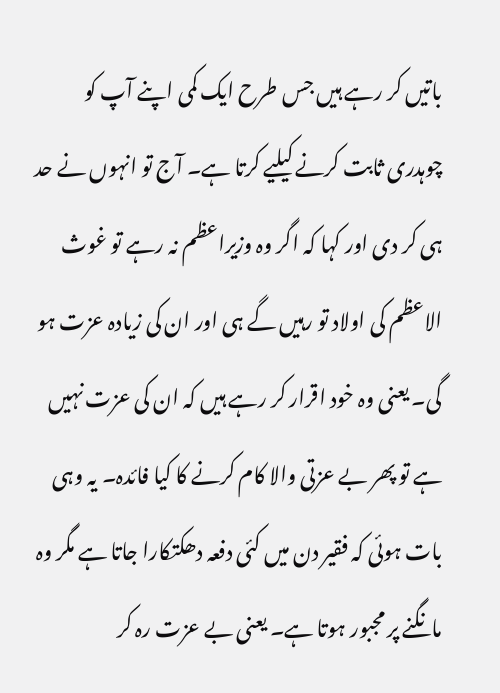باتیں کر رہے ہیں جس طرح ایک کمی اپنے آپ کو چوہدری ثابت کرنے کیلیے کرتا ہے۔ آج تو انہوں نے حد ہی کر دی اور کہا کہ اگر وہ وزیراعظم نہ رہے تو غوث الاعظم کی اولاد تو رہیں گے ہی اور ان کی زیادہ عزت ہو گی۔ یعنی وہ خود اقرار کر رہے ہیں کہ ان کی عزت نہیں ہے تو پھر بے عزتی والا کام کرنے کا کیا فائدہ۔ یہ وہی بات ہوئی کہ فقیر دن میں کئی دفعہ دھکتکارا جاتا ہے مگر وہ مانگنے پر مجبور ہوتا ہے۔ یعنی بے عزت رہ کر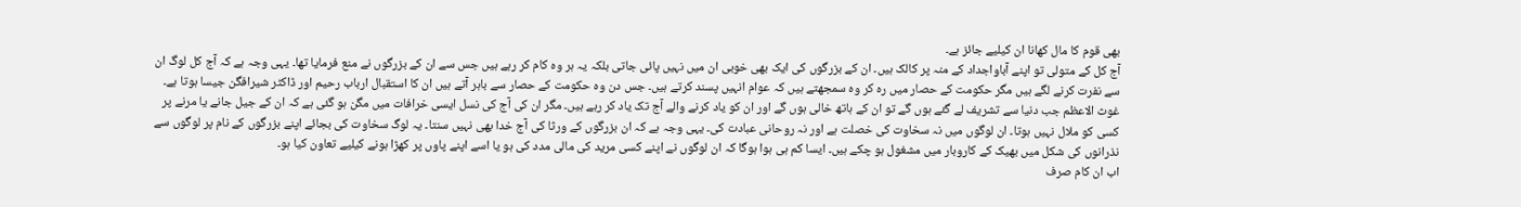بھی قوم کا مال کھانا ان کیلیے جائز ہے۔
آج کل کے متولی تو اپنے آباواجداد کے منہ پر کالک ہیں۔ ان کے بزرگوں کی ایک بھی خوبی ان میں نہیں پائی جاتی بلکہ یہ ہر وہ کام کر رہے ہیں جس سے ان کے بزرگوں نے منع فرمایا تھا۔ یہی وجہ ہے کہ آج کل لوگ ان سے نفرت کرنے لگے ہیں مگر حکومت کے حصار میں رہ کر وہ سمجھتے ہیں کہ عوام انہیں پسند کرتے ہیں۔ جس دن وہ حکومت کے حصار سے باہر آتے ہیں ان کا استقبال ارباب رحیم اور ڈاکٹر شیرافگن جیسا ہوتا ہے۔
غوث الاعظم جب دنیا سے تشریف لے گئے ہوں گے تو ان کے ہاتھ خالی ہوں گے اور ان کو یاد کرنے والے آج تک یاد کر رہے ہیں۔ مگر ان کی آج کی نسل ایسی خرافات میں مگن ہو گئی ہے کہ ان کے جیل جانے یا مرنے پر کسی کو ملال نہیں ہوتا۔ ان لوگوں میں نہ سخاوت کی خصلت ہے اور نہ روحانی عبادت کی۔ یہی وجہ ہے کہ ان بزرگوں کے ورثا کی آج خدا بھی نہیں سنتا۔ یہ لوگ سخاوت کی بجائے اپنے بزرگوں کے نام پر لوگوں سے نذرانوں کی شکل میں بھیک کے کاروبار میں مشغول ہو چکے ہیں۔ ایسا کم ہی ہوا ہوگا کہ ان لوگوں نے اپنے کسی مرید کی مالی مدد کی ہو یا اسے اپنے پاوں پر کھڑا ہونے کیلیے تعاون کیا ہو۔
اب ان کام صرف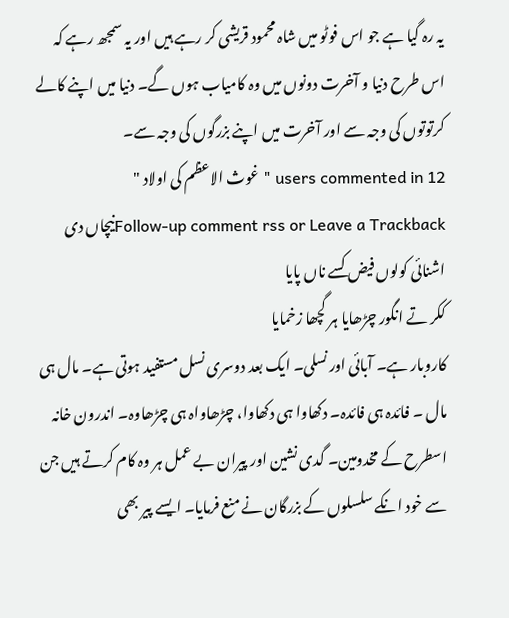یہ رہ گیا ہے جو اس فوٹو میں شاہ محمود قریشی کر رہے ہیں اور یہ سمجھ رہے کہ اس طرح دنیا و آخرت دونوں میں وہ کامیاب ہوں گے۔ دنیا میں اپنے کالے کرتوتوں کی وجہ سے اور آخرت میں اپنے بزرگوں کی وجہ سے۔
12 users commented in " غوث الاعظم کی اولاد "
Follow-up comment rss or Leave a Trackbackنیچاں دی اشنائی کولوں فیض کسے ناں پایا
ککر تے انگور چڑھایا ہر گچھا زخمایا
کاروبار ہے۔ آبائی اور نسلی۔ ایک بعد دوسری نسل مستفید ہوتی ہے۔ مال ہی مال ۔ فائدہ ہی فائدہ۔ دکھاوا ہی دکھاوا، چڑھاواہ ہی چڑھاوہ۔ اندرون خانہ اسطرح کے مخدومین۔ گدی نشین اور پیران بے عمل ہر وہ کام کرتے ہیں جن سے خود انکے سلسلوں کے بزرگان نے منع فرمایا۔ ایسے پیر بھی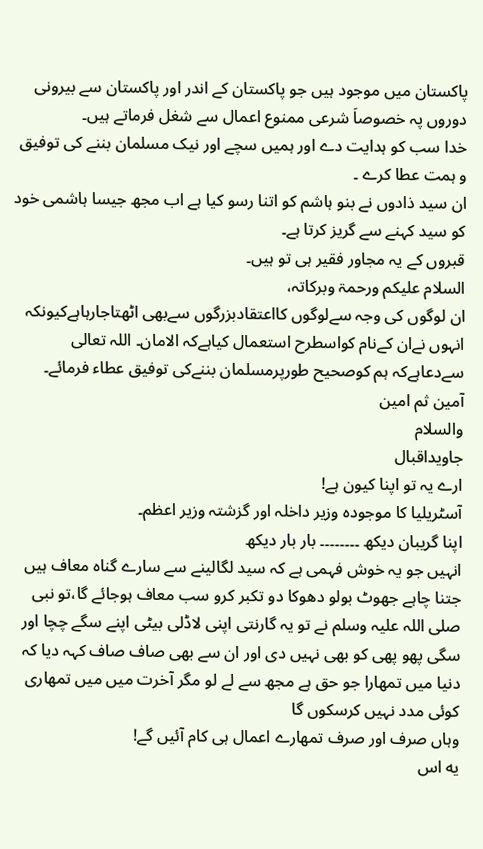پاکستان میں موجود ہیں جو پاکستان کے اندر اور پاکستان سے بیرونی دوروں پہ خصوصاَ شرعی ممنوع اعمال سے شغل فرماتے ہیں۔
خدا سب کو ہدایت دے اور ہمیں سچے اور نیک مسلمان بننے کی توفیق و ہمت عطا کرے ۔
ان سید ذادوں نے بنو ہاشم کو اتنا رسو کیا ہے اب مجھ جیسا ہاشمی خود کو سید کہنے سے گریز کرتا ہے۔
قبروں کے یہ مجاور فقیر ہی تو ہیں۔
السلام علیکم ورحمۃ وبرکاتہ،
ان لوگوں کی وجہ سےلوگوں کااعتقادبزرگوں سےبھی اٹھتاجارہاہےکیونکہ انہوں نےان کےنام کواسطرح استعمال کیاہےکہ الامان۔ اللہ تعالی سےدعاہےکہ ہم کوصحیح طورپرمسلمان بننےکی توفیق عطاء فرمائے۔ آمین ثم امین
والسلام
جاویداقبال
ارے یہ تو اپنا کیون ہے!
آسٹریلیا کا موجودہ وزیر داخلہ اور گزشتہ وزیر اعظم۔
اپنا گریبان دیکھ ۔۔۔۔۔۔۔۔ بار بار دیکھ
انہیں جو یہ خوش فہمی ہے کہ سید لگالینے سے سارے گناہ معاف ہیں جتنا چاہے جھوٹ بولو دھوکا دو تکبر کرو سب معاف ہوجائے گا،تو نبی صلی اللہ علیہ وسلم نے تو یہ گارنتی اپنی لاڈلی بیٹی اپنے سگے چچا اور سگی پھو پھی کو بھی نہیں دی اور ان سے بھی صاف صاف کہہ دیا کہ دنیا میں تمھارا جو حق ہے مجھ سے لے لو مگر آخرت میں میں تمھاری کوئی مدد نہیں کرسکوں گا
وہاں صرف اور صرف تمھارے اعمال ہی کام آئیں گے!
یه اس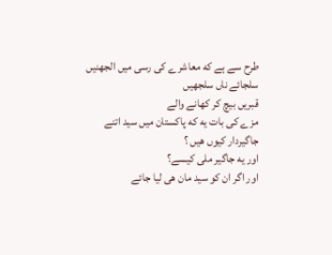طرح سے ہے که معاشرے کی رسی میں الجھنیں
سلجائے ناں سلجھیں
قبریں بیچ کر کھانے والے
مزے کی بات یه که پاکستان ميں سید اتنے جاگیردار کیوں هیں ؟
اور یه جاگیر ملی کیسے؟
اور اگر ان کو سید مان هی لیا جائے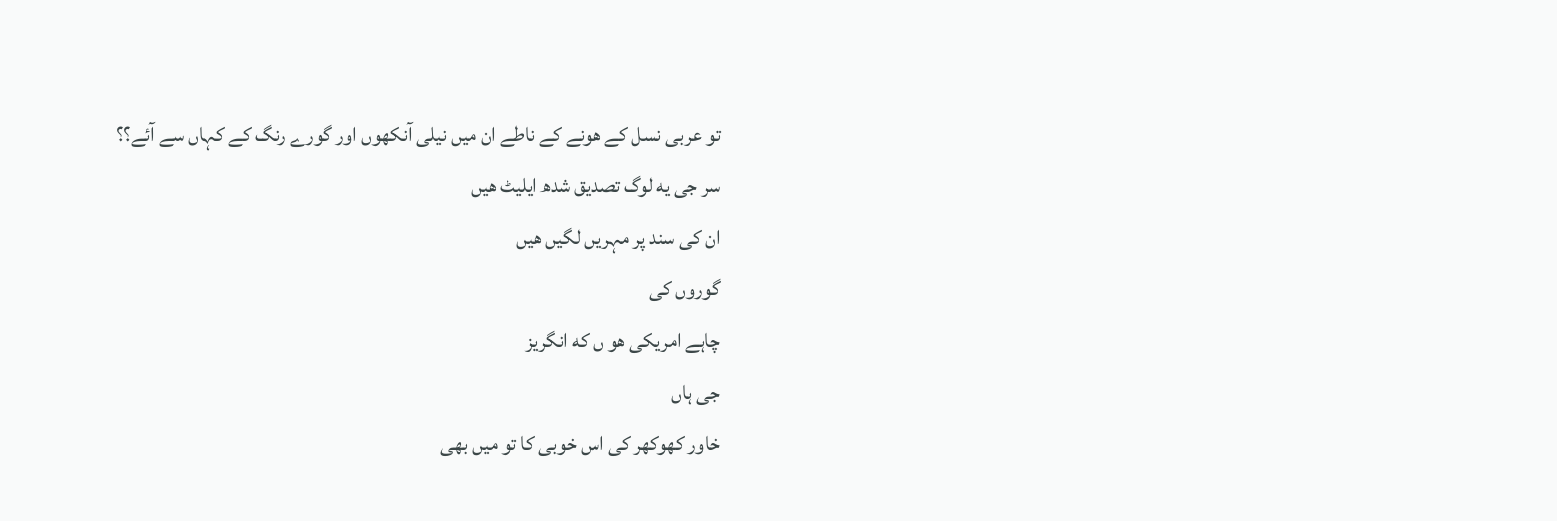تو عربی نسل کے هونے کے ناطے ان میں نیلی آنکھوں اور گورے رنگ کے کہاں سے آئے؟؟
سر جی یه لوگ تصدیق شدھ ایلیٹ هیں
ان کی سند پر مہریں لگیں هیں
گوروں کی
چاہے امریکی هو ں که انگریز
جی ہاں
خاور کھوکھر کی اس خوبی کا تو میں بھی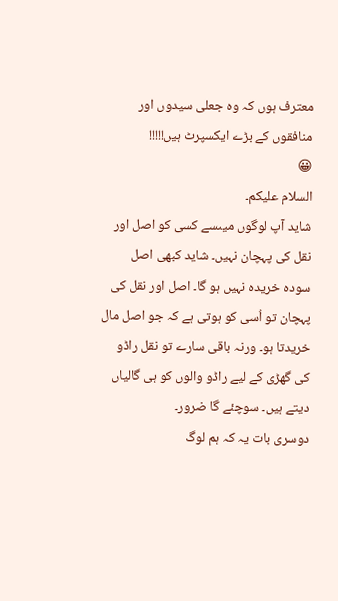معترف ہوں کہ وہ جعلی سیدوں اور منافقوں کے بڑے ایکسپرٹ ہیں!!!!!
😀
السلام علیکم۔
شاید آپ لوگوں میںسے کسی کو اصل اور نقل کی پہچان نہیں۔ شاید کبھی اصل سودہ خریدہ نہیں ہو گا۔ اصل اور نقل کی پہچان تو اُسی کو ہوتی ہے کہ جو اصل مال خریدتا ہو۔ ورنہ باقی سارے تو نقل راڈو کی گھڑی کے لیے راڈو والوں کو ہی گالیاں دیتے ہیں۔ سوچئے گا ضرور۔
دوسری بات یہ کہ ہم لوگ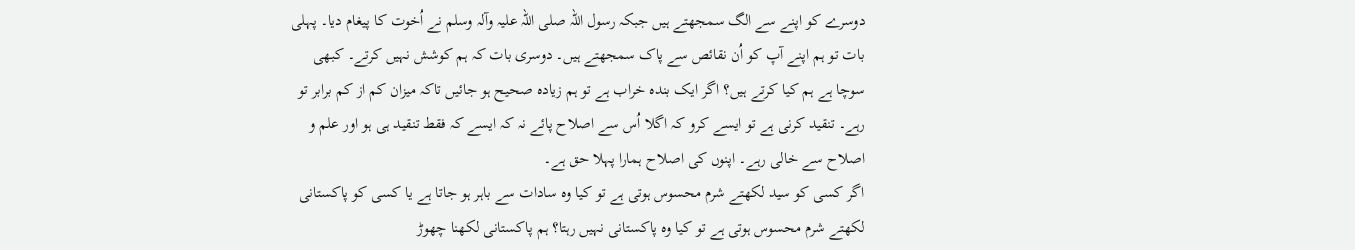دوسرے کو اپنے سے الگ سمجھتے ہیں جبکہ رسول اللہ صلی اللہ علیہ وآلہ وسلم نے اُخوت کا پیغام دیا۔ پہلی بات تو ہم اپنے آپ کو اُن نقائص سے پاک سمجھتے ہیں۔ دوسری بات کہ ہم کوشش نہیں کرتے۔ کبھی سوچا ہے ہم کیا کرتے ہیں؟ اگر ایک بندہ خراب ہے تو ہم زیادہ صحیح ہو جائیں تاکہ میزان کم از کم برابر تو رہے۔ تنقید کرنی ہے تو ایسے کرو کہ اگلا اُس سے اصلاح پائے نہ کہ ایسے کہ فقط تنقید ہی ہو اور علم و اصلاح سے خالی رہے۔ اپنوں کی اصلاح ہمارا پہلا حق ہے۔
اگر کسی کو سید لکھتے شرم محسوس ہوتی ہے تو کیا وہ سادات سے باہر ہو جاتا ہے یا کسی کو پاکستانی لکھتے شرم محسوس ہوتی ہے تو کیا وہ پاکستانی نہیں رہتا؟ ہم پاکستانی لکھنا چھوڑ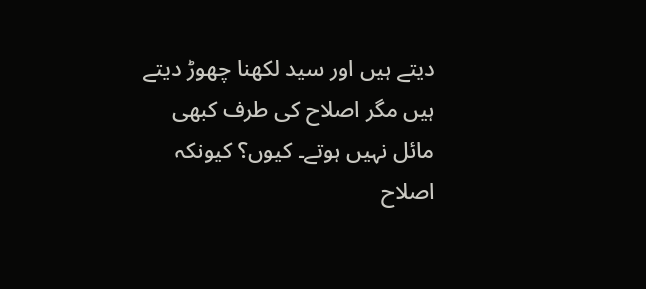دیتے ہیں اور سید لکھنا چھوڑ دیتے ہیں مگر اصلاح کی طرف کبھی مائل نہیں ہوتے۔ کیوں؟ کیونکہ اصلاح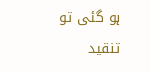ہو گئی تو تنقید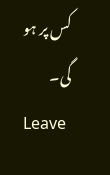کس پر ہو گی۔
Leave